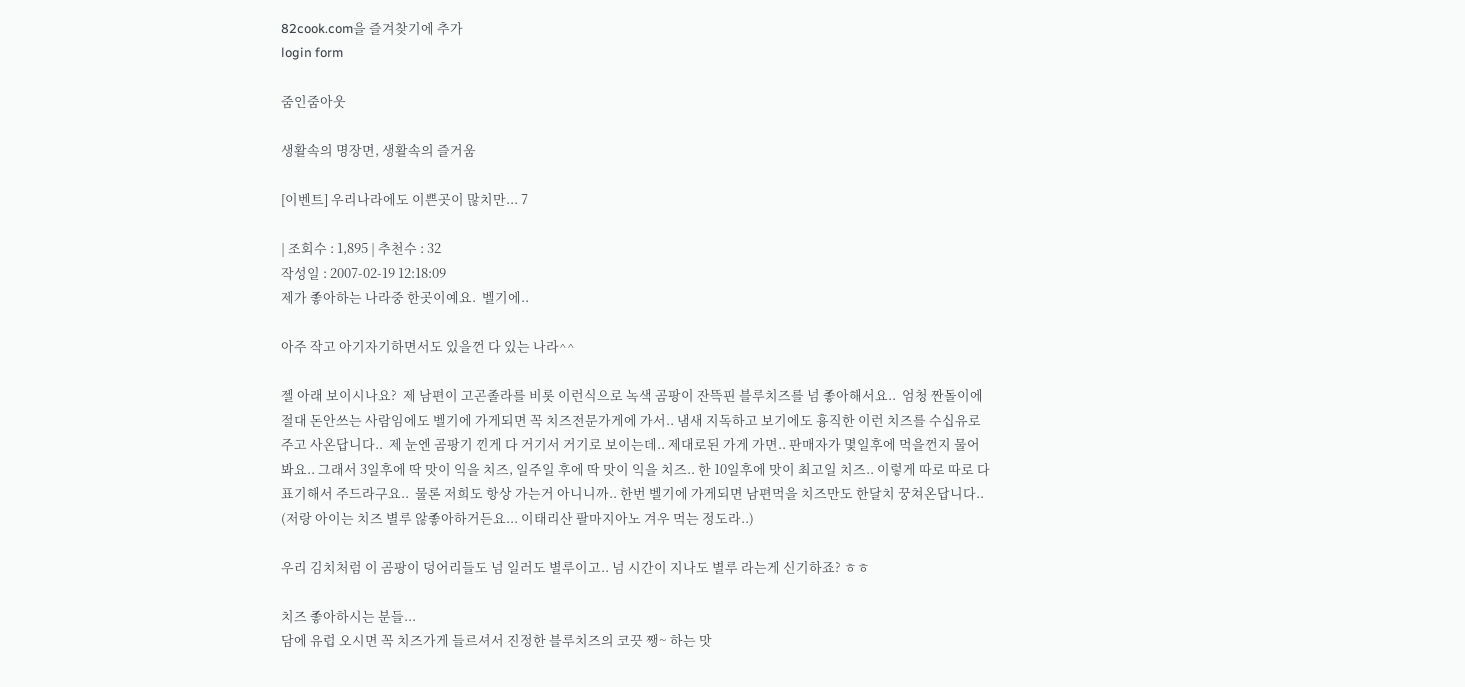82cook.com을 즐겨찾기에 추가
login form

줌인줌아웃

생활속의 명장면, 생활속의 즐거움

[이벤트] 우리나라에도 이쁜곳이 많치만... 7

| 조회수 : 1,895 | 추천수 : 32
작성일 : 2007-02-19 12:18:09
제가 좋아하는 나라중 한곳이예요.  벨기에..

아주 작고 아기자기하면서도 있을껀 다 있는 나라^^

젤 아래 보이시나요?  제 남편이 고곤졸라를 비롯 이런식으로 녹색 곰팡이 잔뜩핀 블루치즈를 넘 좋아해서요..  엄청 짠돌이에 절대 돈안쓰는 사람임에도 벨기에 가게되면 꼭 치즈전문가게에 가서.. 냄새 지독하고 보기에도 흉직한 이런 치즈를 수십유로 주고 사온답니다..  제 눈엔 곰팡기 낀게 다 거기서 거기로 보이는데.. 제대로된 가게 가면.. 판매자가 몇일후에 먹을껀지 물어봐요.. 그래서 3일후에 딱 맛이 익을 치즈, 일주일 후에 딱 맛이 익을 치즈.. 한 10일후에 맛이 최고일 치즈.. 이렇게 따로 따로 다 표기해서 주드라구요..  물론 저희도 항상 가는거 아니니까.. 한번 벨기에 가게되면 남편먹을 치즈만도 한달치 꿍쳐온답니다..  (저랑 아이는 치즈 별루 않좋아하거든요... 이태리산 팔마지아노 겨우 먹는 정도라..)

우리 김치처럼 이 곰팡이 덩어리들도 넘 일러도 별루이고.. 넘 시간이 지나도 별루 라는게 신기하죠? ㅎㅎ

치즈 좋아하시는 분들...
담에 유럽 오시면 꼭 치즈가게 들르셔서 진정한 블루치즈의 코끗 쨍~ 하는 맛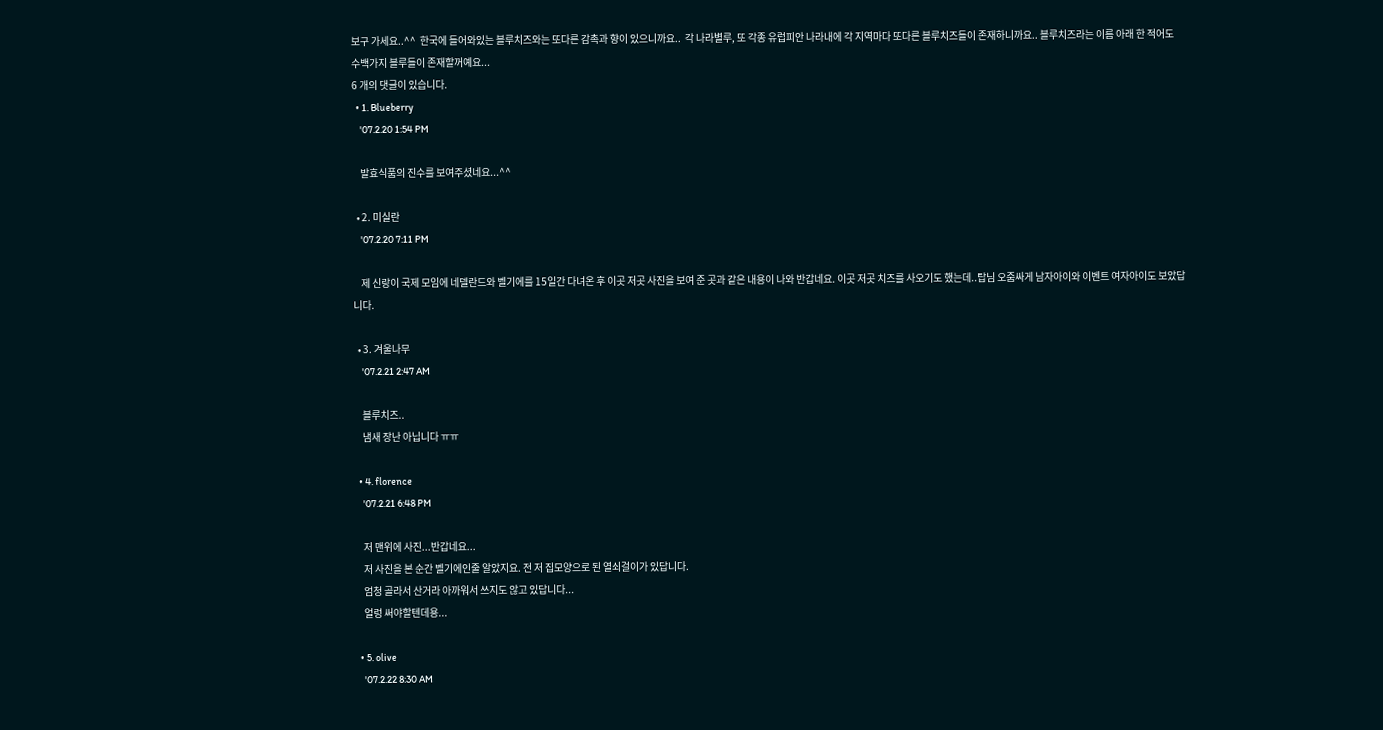보구 가세요..^^  한국에 들어와있는 블루치즈와는 또다른 감촉과 향이 있으니까요..  각 나라별루, 또 각종 유럽피안 나라내에 각 지역마다 또다른 블루치즈들이 존재하니까요.. 블루치즈라는 이름 아래 한 적어도 수백가지 블루들이 존재할꺼예요...
6 개의 댓글이 있습니다.
  • 1. Blueberry
    '07.2.20 1:54 PM

    발효식품의 진수를 보여주셨네요...^^

  • 2. 미실란
    '07.2.20 7:11 PM

    제 신랑이 국제 모임에 네델란드와 벨기에를 15일간 다녀온 후 이곳 저곳 사진을 보여 준 곳과 같은 내용이 나와 반갑네요. 이곳 저곳 치즈를 사오기도 했는데..탑님 오줌싸게 남자아이와 이벤트 여자아이도 보았답니다.

  • 3. 겨울나무
    '07.2.21 2:47 AM

    블루치즈..
    냄새 장난 아닙니다 ㅠㅠ

  • 4. florence
    '07.2.21 6:48 PM

    저 맨위에 사진...반갑네요...
    저 사진을 본 순간 벨기에인줄 알았지요. 전 저 집모양으로 된 열쇠걸이가 있답니다.
    엄청 골라서 산거라 아까워서 쓰지도 않고 있답니다...
    얼렁 써야할텐데용...

  • 5. olive
    '07.2.22 8:30 AM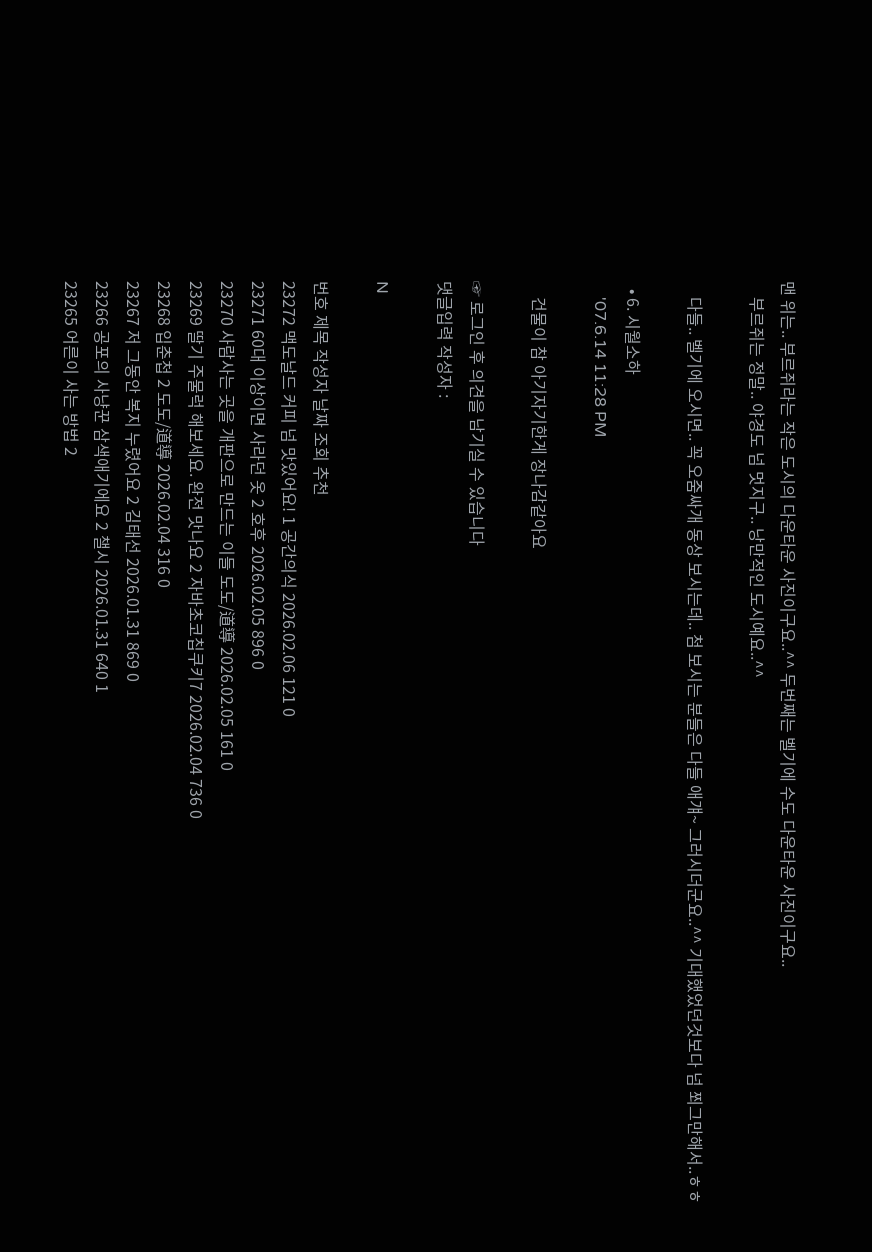맨 위는.. 부르쥐라는 작은 도시의 다운타운 사진이구요..^^ 두번째는 벨기에 수도 다운타운 사진이구요..
    부르쥐는 정말.. 야경도 넘 멋지구.. 낭만적인 도시예요..^^

    다들.. 벨기에 오시면.. 꼭 오줌싸개 동상 보시는데.. 첨 보시는 분들은 다들 애걔~ 그러시더군요..^^ 기대했었던것보다 넘 쬐그만해서..ㅎㅎ

  • 6. 시월소하
    '07.6.14 11:28 PM

    건물이 참 아기자기한게 장나감같아요

☞ 로그인 후 의견을 남기실 수 있습니다
댓글입력 작성자 :

N

번호 제목 작성자 날짜 조회 추천
23272 맥도날드 커피 넘 맛있어요! 1 공간의식 2026.02.06 121 0
23271 60대 이상이면 사라던 옷 2 호후 2026.02.05 896 0
23270 사람사는 곳을 개판으로 만드는 이들 도도/道導 2026.02.05 161 0
23269 딸기 주물럭 해보세요. 완전 맛나요 2 자바초코칩쿠키7 2026.02.04 736 0
23268 입춘첩 2 도도/道導 2026.02.04 316 0
23267 저 그동안 복지 누렸어요 2 김태선 2026.01.31 869 0
23266 공포의 사냥꾼 삼색애기에요 2 챌시 2026.01.31 640 1
23265 어른이 사는 방법 2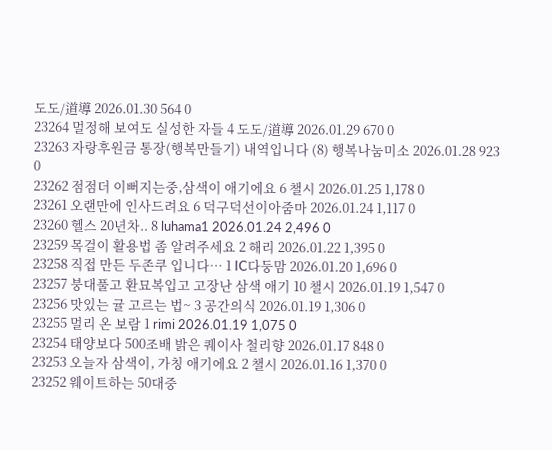도도/道導 2026.01.30 564 0
23264 멀정해 보여도 실성한 자들 4 도도/道導 2026.01.29 670 0
23263 자랑후원금 통장(행복만들기) 내역입니다 (8) 행복나눔미소 2026.01.28 923 0
23262 점점더 이뻐지는중,삼색이 애기에요 6 챌시 2026.01.25 1,178 0
23261 오랜만에 인사드려요 6 덕구덕선이아줌마 2026.01.24 1,117 0
23260 헬스 20년차.. 8 luhama1 2026.01.24 2,496 0
23259 목걸이 활용법 좀 알려주세요 2 해리 2026.01.22 1,395 0
23258 직접 만든 두존쿠 입니다… 1 IC다둥맘 2026.01.20 1,696 0
23257 붕대풀고 환묘복입고 고장난 삼색 애기 10 챌시 2026.01.19 1,547 0
23256 맛있는 귤 고르는 법~ 3 공간의식 2026.01.19 1,306 0
23255 멀리 온 보람 1 rimi 2026.01.19 1,075 0
23254 태양보다 500조배 밝은 퀘이사 철리향 2026.01.17 848 0
23253 오늘자 삼색이, 가칭 애기에요 2 챌시 2026.01.16 1,370 0
23252 웨이트하는 50대중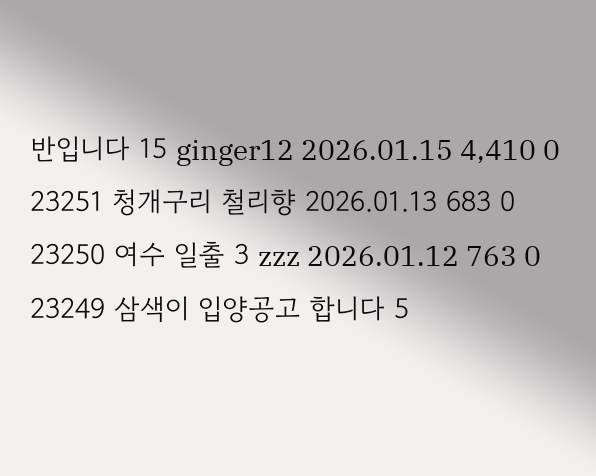반입니다 15 ginger12 2026.01.15 4,410 0
23251 청개구리 철리향 2026.01.13 683 0
23250 여수 일출 3 zzz 2026.01.12 763 0
23249 삼색이 입양공고 합니다 5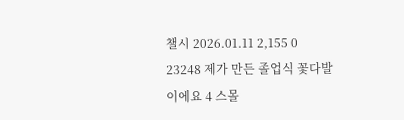챌시 2026.01.11 2,155 0
23248 제가 만든 졸업식 꽃다발이에요 4 스몰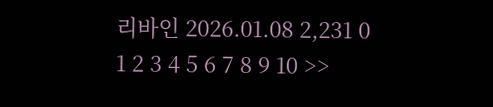리바인 2026.01.08 2,231 0
1 2 3 4 5 6 7 8 9 10 >>